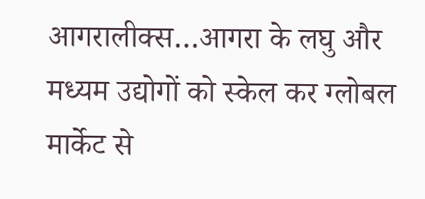आगरालीक्स…आगरा के लघु और मध्यम उद्योगों को स्केल कर ग्लोबल मार्केट से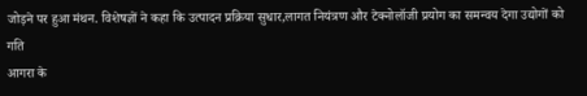जोड़ने पर हुआ मंथन. विशेषज्ञों ने कहा कि उत्पादन प्रक्रिया सुधार,लागत नियंत्रण और टेक्नोलॉजी प्रयोग का समन्वय देगा उद्योगों को गति
आगरा के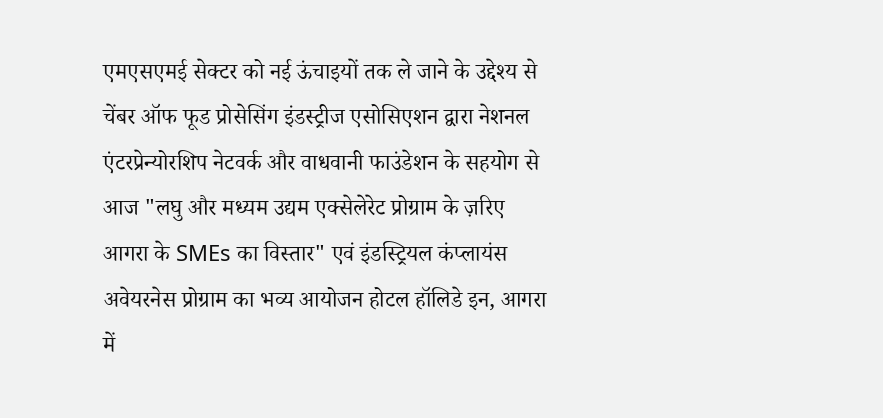एमएसएमई सेक्टर को नई ऊंचाइयों तक ले जाने के उद्देश्य से चेंबर ऑफ फूड प्रोसेसिंग इंडस्ट्रीज एसोसिएशन द्वारा नेशनल एंटरप्रेन्योरशिप नेटवर्क और वाधवानी फाउंडेशन के सहयोग से आज "लघु और मध्यम उद्यम एक्सेलेरेट प्रोग्राम के ज़रिए आगरा के SMEs का विस्तार" एवं इंडस्ट्रियल कंप्लायंस अवेयरनेस प्रोग्राम का भव्य आयोजन होटल हॉलिडे इन, आगरा में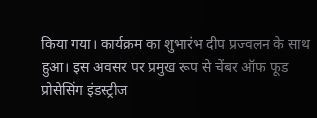किया गया। कार्यक्रम का शुभारंभ दीप प्रज्वलन के साथ हुआ। इस अवसर पर प्रमुख रूप से चेंबर ऑफ फूड प्रोसेसिंग इंडस्ट्रीज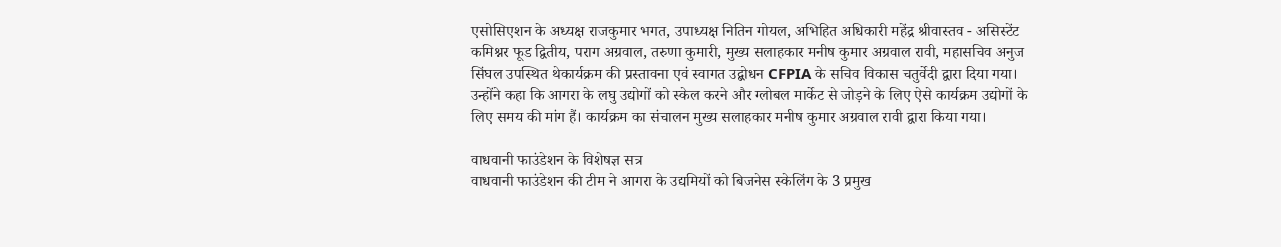एसोसिएशन के अध्यक्ष राजकुमार भगत, उपाध्यक्ष नितिन गोयल, अभिहित अधिकारी महेंद्र श्रीवास्तव - असिस्टेंट कमिश्नर फूड द्वितीय, पराग अग्रवाल, तरुणा कुमारी, मुख्य सलाहकार मनीष कुमार अग्रवाल रावी, महासचिव अनुज सिंघल उपस्थित थेकार्यक्रम की प्रस्तावना एवं स्वागत उद्बोधन CFPIA के सचिव विकास चतुर्वेदी द्वारा दिया गया। उन्होंने कहा कि आगरा के लघु उद्योगों को स्केल करने और ग्लोबल मार्केट से जोड़ने के लिए ऐसे कार्यक्रम उद्योगों के लिए समय की मांग हैं। कार्यक्रम का संचालन मुख्य सलाहकार मनीष कुमार अग्रवाल रावी द्वारा किया गया।

वाधवानी फाउंडेशन के विशेषज्ञ सत्र
वाधवानी फाउंडेशन की टीम ने आगरा के उद्यमियों को बिजनेस स्केलिंग के 3 प्रमुख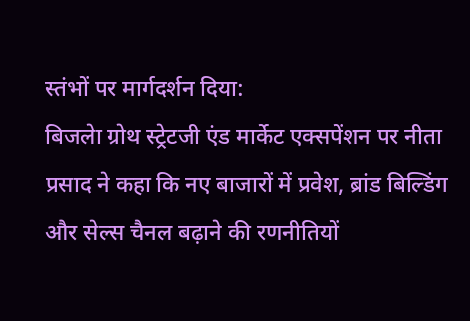स्तंभों पर मार्गदर्शन दिया:
बिजलेा ग्रोथ स्ट्रेटजी एंड मार्केट एक्सपेंशन पर नीता प्रसाद ने कहा कि नए बाजारों में प्रवेश, ब्रांड बिल्डिंग और सेल्स चैनल बढ़ाने की रणनीतियों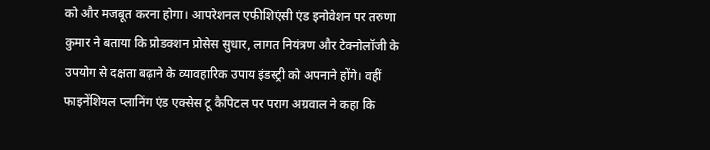को और मजबूत करना होगा। आपरेशनल एफीशिएंसी एंड इनोवेशन पर तरुणा कुमार ने बताया कि प्रोडक्शन प्रोसेस सुधार, लागत नियंत्रण और टेक्नोलॉजी के उपयोग से दक्षता बढ़ाने के व्यावहारिक उपाय इंडस्ट्री को अपनाने होंगे। वहीं फाइनेंशियल प्लानिंग एंड एक्सेस टू कैपिटल पर पराग अग्रवाल ने कहा कि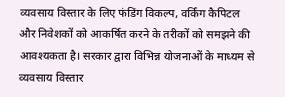व्यवसाय विस्तार के लिए फंडिंग विकल्प, वर्किंग कैपिटल और निवेशकों को आकर्षित करने के तरीकों को समझने की आवश्यकता है। सरकार द्वारा विभिन्न योजनाओं के माध्यम से व्यवसाय विस्तार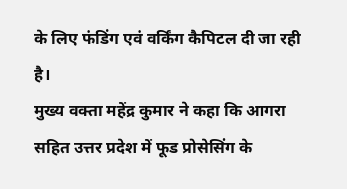के लिए फंडिंग एवं वर्किंग कैपिटल दी जा रही है।
मुख्य वक्ता महेंद्र कुमार ने कहा कि आगरा सहित उत्तर प्रदेश में फूड प्रोसेसिंग के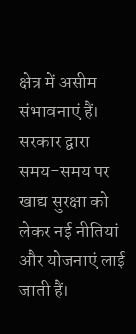क्षेत्र में असीम संभावनाएं हैं। सरकार द्वारा समय-समय पर खाद्य सुरक्षा को लेकर नई नीतियां और योजनाएं लाई जाती हैं।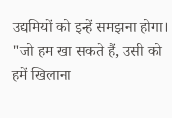उद्यमियों को इन्हें समझना होगा। "जो हम खा सकते हैं, उसी को हमें खिलाना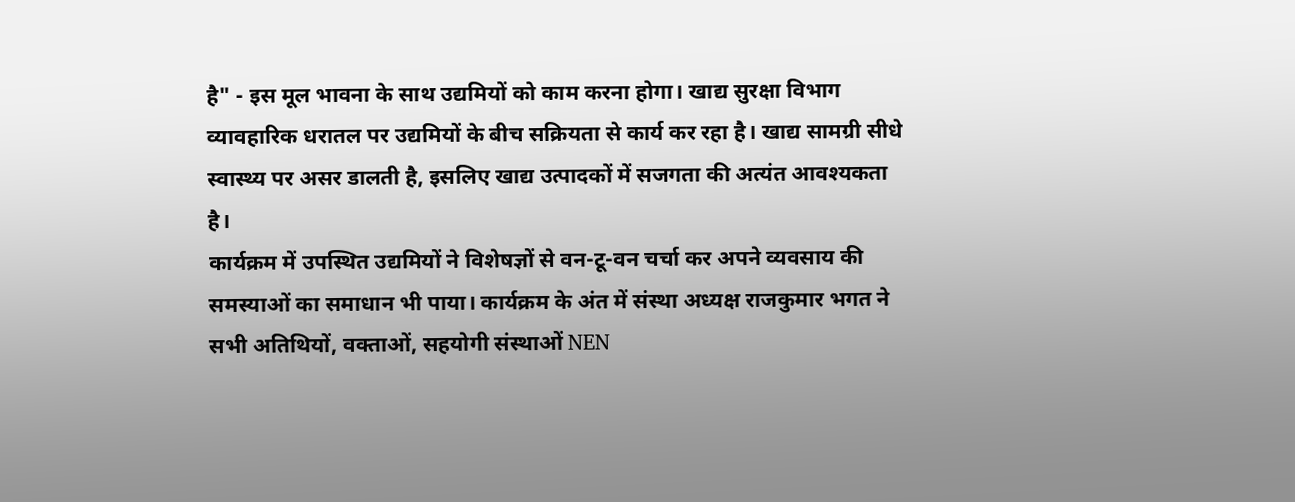है" - इस मूल भावना के साथ उद्यमियों को काम करना होगा। खाद्य सुरक्षा विभाग व्यावहारिक धरातल पर उद्यमियों के बीच सक्रियता से कार्य कर रहा है। खाद्य सामग्री सीधे स्वास्थ्य पर असर डालती है, इसलिए खाद्य उत्पादकों में सजगता की अत्यंत आवश्यकता है।
कार्यक्रम में उपस्थित उद्यमियों ने विशेषज्ञों से वन-टू-वन चर्चा कर अपने व्यवसाय की समस्याओं का समाधान भी पाया। कार्यक्रम के अंत में संस्था अध्यक्ष राजकुमार भगत ने सभी अतिथियों, वक्ताओं, सहयोगी संस्थाओं NEN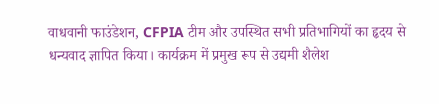वाधवानी फाउंडेशन, CFPIA टीम और उपस्थित सभी प्रतिभागियों का हृदय से धन्यवाद ज्ञापित किया। कार्यक्रम में प्रमुख रूप से उद्यमी शैलेश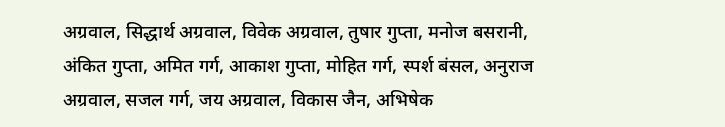अग्रवाल, सिद्धार्थ अग्रवाल, विवेक अग्रवाल, तुषार गुप्ता, मनोज बसरानी, अंकित गुप्ता, अमित गर्ग, आकाश गुप्ता, मोहित गर्ग, स्पर्श बंसल, अनुराज अग्रवाल, सजल गर्ग, जय अग्रवाल, विकास जैन, अभिषेक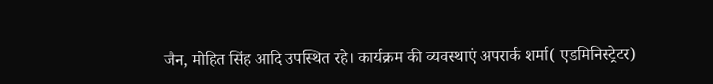जैन, मोहित सिंह आदि उपस्थित रहे। कार्यक्रम की व्यवस्थाएं अपरार्क शर्मा( एडमिनिस्ट्रेटर)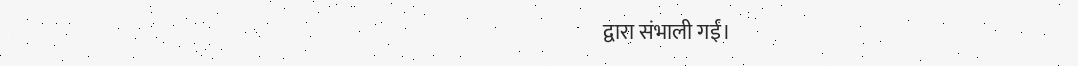द्वारा संभाली गईं।